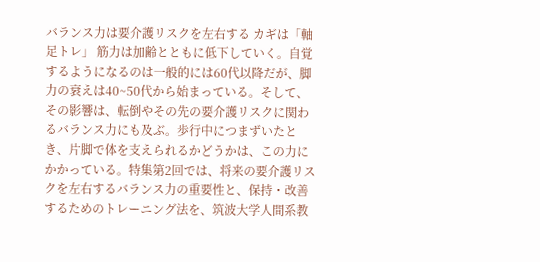バランス力は要介護リスクを左右する カギは「軸足トレ」 筋力は加齢とともに低下していく。自覚するようになるのは一般的には60代以降だが、脚力の衰えは40~50代から始まっている。そして、その影響は、転倒やその先の要介護リスクに関わるバランス力にも及ぶ。歩行中につまずいたとき、片脚で体を支えられるかどうかは、この力にかかっている。特集第2回では、将来の要介護リスクを左右するバランス力の重要性と、保持・改善するためのトレーニング法を、筑波大学人間系教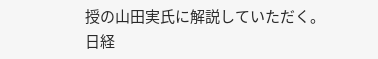授の山田実氏に解説していただく。 日経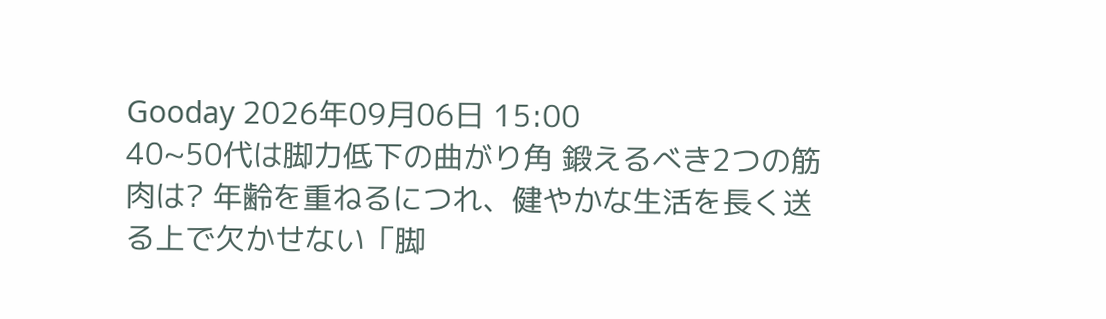Gooday 2026年09月06日 15:00
40~50代は脚力低下の曲がり角 鍛えるべき2つの筋肉は? 年齢を重ねるにつれ、健やかな生活を長く送る上で欠かせない「脚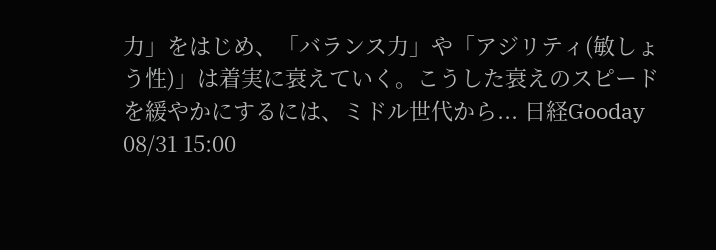力」をはじめ、「バランス力」や「アジリティ(敏しょう性)」は着実に衰えていく。こうした衰えのスピードを緩やかにするには、ミドル世代から... 日経Gooday 08/31 15:00